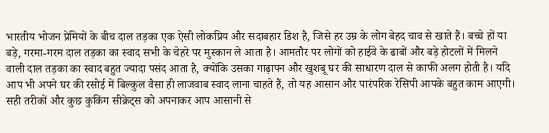भारतीय भोजन प्रेमियों के बीच दाल तड़का एक ऐसी लोकप्रिय और सदाबहार डिश है, जिसे हर उम्र के लोग बेहद चाव से खाते हैं। बच्चे हों या बड़े, गरमा-गरम दाल तड़का का स्वाद सभी के चेहरे पर मुस्कान ले आता है। आमतौर पर लोगों को हाईवे के ढाबों और बड़े होटलों में मिलने वाली दाल तड़का का स्वाद बहुत ज्यादा पसंद आता है, क्योंकि उसका गाढ़ापन और खुशबू घर की साधारण दाल से काफी अलग होती है। यदि आप भी अपने घर की रसोई में बिल्कुल वैसा ही लाजवाब स्वाद लाना चाहते हैं, तो यह आसान और पारंपरिक रेसिपी आपके बहुत काम आएगी। सही तरीकों और कुछ कुकिंग सीक्रेट्स को अपनाकर आप आसानी से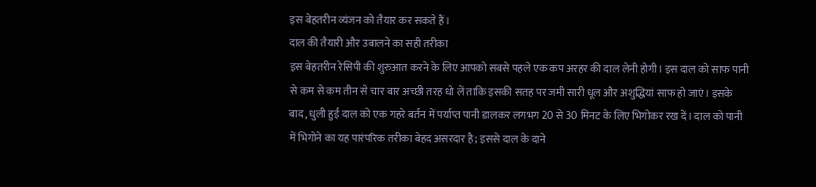इस बेहतरीन व्यंजन को तैयार कर सकते हैं।
दाल की तैयारी और उबालने का सही तरीका
इस बेहतरीन रेसिपी की शुरुआत करने के लिए आपको सबसे पहले एक कप अरहर की दाल लेनी होगी। इस दाल को साफ पानी से कम से कम तीन से चार बार अच्छी तरह धो लें ताकि इसकी सतह पर जमी सारी धूल और अशुद्धियां साफ हो जाएं। इसके बाद, धुली हुई दाल को एक गहरे बर्तन में पर्याप्त पानी डालकर लगभग 20 से 30 मिनट के लिए भिगोकर रख दें। दाल को पानी में भिगोने का यह पारंपरिक तरीका बेहद असरदार है; इससे दाल के दाने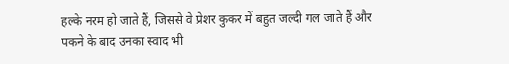हल्के नरम हो जाते हैं, जिससे वे प्रेशर कुकर में बहुत जल्दी गल जाते हैं और पकने के बाद उनका स्वाद भी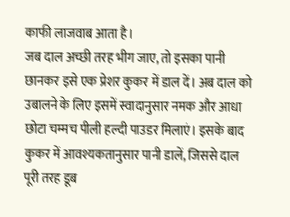काफी लाजवाब आता है।
जब दाल अच्छी तरह भीग जाए, तो इसका पानी छानकर इसे एक प्रेशर कुकर में डाल दें। अब दाल को उबालने के लिए इसमें स्वादानुसार नमक और आधा छोटा चम्मच पीली हल्दी पाउडर मिलाएं। इसके बाद कुकर में आवश्यकतानुसार पानी डालें, जिससे दाल पूरी तरह डूब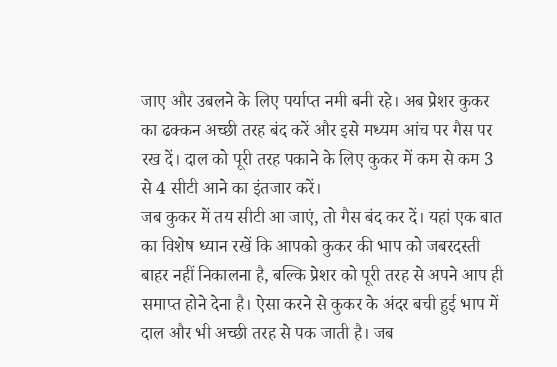जाए और उबलने के लिए पर्याप्त नमी बनी रहे। अब प्रेशर कुकर का ढक्कन अच्छी तरह बंद करें और इसे मध्यम आंच पर गैस पर रख दें। दाल को पूरी तरह पकाने के लिए कुकर में कम से कम 3 से 4 सीटी आने का इंतजार करें।
जब कुकर में तय सीटी आ जाएं, तो गैस बंद कर दें। यहां एक बात का विशेष ध्यान रखें कि आपको कुकर की भाप को जबरदस्ती बाहर नहीं निकालना है, बल्कि प्रेशर को पूरी तरह से अपने आप ही समाप्त होने देना है। ऐसा करने से कुकर के अंदर बची हुई भाप में दाल और भी अच्छी तरह से पक जाती है। जब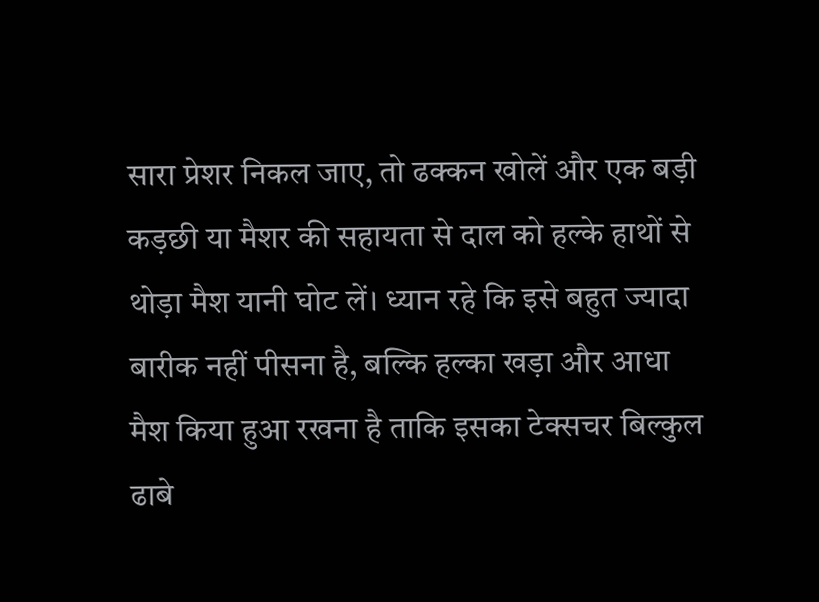सारा प्रेशर निकल जाए, तो ढक्कन खोलें और एक बड़ी कड़छी या मैशर की सहायता से दाल को हल्के हाथों से थोड़ा मैश यानी घोट लें। ध्यान रहे कि इसे बहुत ज्यादा बारीक नहीं पीसना है, बल्कि हल्का खड़ा और आधा मैश किया हुआ रखना है ताकि इसका टेक्सचर बिल्कुल ढाबे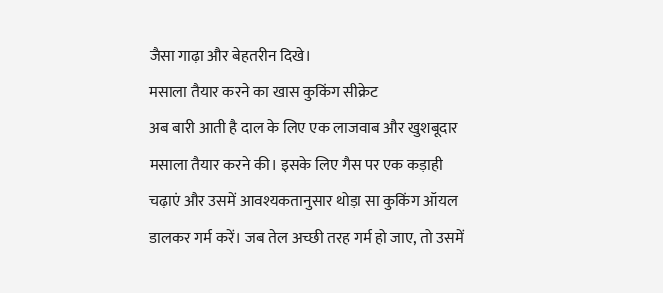जैसा गाढ़ा और बेहतरीन दिखे।
मसाला तैयार करने का खास कुकिंग सीक्रेट
अब बारी आती है दाल के लिए एक लाजवाब और खुशबूदार मसाला तैयार करने की। इसके लिए गैस पर एक कड़ाही चढ़ाएं और उसमें आवश्यकतानुसार थोड़ा सा कुकिंग ऑयल डालकर गर्म करें। जब तेल अच्छी तरह गर्म हो जाए, तो उसमें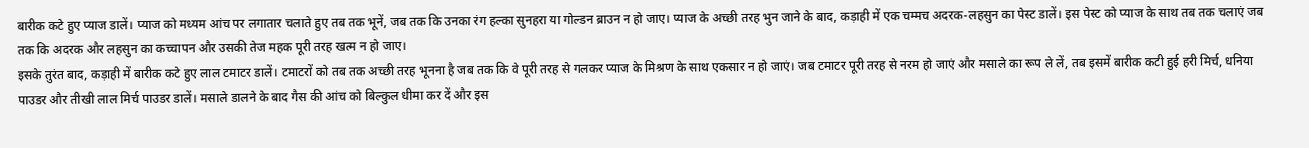बारीक कटे हुए प्याज डालें। प्याज को मध्यम आंच पर लगातार चलाते हुए तब तक भूनें, जब तक कि उनका रंग हल्का सुनहरा या गोल्डन ब्राउन न हो जाए। प्याज के अच्छी तरह भुन जाने के बाद, कड़ाही में एक चम्मच अदरक-लहसुन का पेस्ट डालें। इस पेस्ट को प्याज के साथ तब तक चलाएं जब तक कि अदरक और लहसुन का कच्चापन और उसकी तेज महक पूरी तरह खत्म न हो जाए।
इसके तुरंत बाद, कड़ाही में बारीक कटे हुए लाल टमाटर डालें। टमाटरों को तब तक अच्छी तरह भूनना है जब तक कि वे पूरी तरह से गलकर प्याज के मिश्रण के साथ एकसार न हो जाएं। जब टमाटर पूरी तरह से नरम हो जाएं और मसाले का रूप ले लें, तब इसमें बारीक कटी हुई हरी मिर्च, धनिया पाउडर और तीखी लाल मिर्च पाउडर डालें। मसाले डालने के बाद गैस की आंच को बिल्कुल धीमा कर दें और इस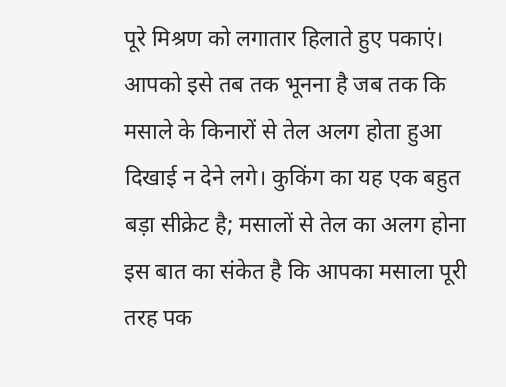पूरे मिश्रण को लगातार हिलाते हुए पकाएं।
आपको इसे तब तक भूनना है जब तक कि मसाले के किनारों से तेल अलग होता हुआ दिखाई न देने लगे। कुकिंग का यह एक बहुत बड़ा सीक्रेट है; मसालों से तेल का अलग होना इस बात का संकेत है कि आपका मसाला पूरी तरह पक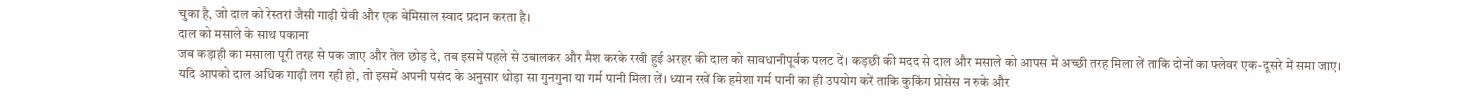चुका है, जो दाल को रेस्तरां जैसी गाढ़ी ग्रेवी और एक बेमिसाल स्वाद प्रदान करता है।
दाल को मसाले के साथ पकाना
जब कड़ाही का मसाला पूरी तरह से पक जाए और तेल छोड़ दे, तब इसमें पहले से उबालकर और मैश करके रखी हुई अरहर की दाल को सावधानीपूर्वक पलट दें। कड़छी की मदद से दाल और मसाले को आपस में अच्छी तरह मिला लें ताकि दोनों का फ्लेवर एक-दूसरे में समा जाए। यदि आपको दाल अधिक गाढ़ी लग रही हो, तो इसमें अपनी पसंद के अनुसार थोड़ा सा गुनगुना या गर्म पानी मिला लें। ध्यान रखें कि हमेशा गर्म पानी का ही उपयोग करें ताकि कुकिंग प्रोसेस न रुके और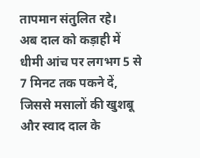तापमान संतुलित रहे।
अब दाल को कड़ाही में धीमी आंच पर लगभग 5 से 7 मिनट तक पकने दें, जिससे मसालों की खुशबू और स्वाद दाल के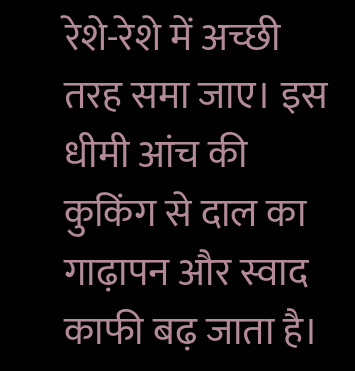रेशे-रेशे में अच्छी तरह समा जाए। इस धीमी आंच की कुकिंग से दाल का गाढ़ापन और स्वाद काफी बढ़ जाता है।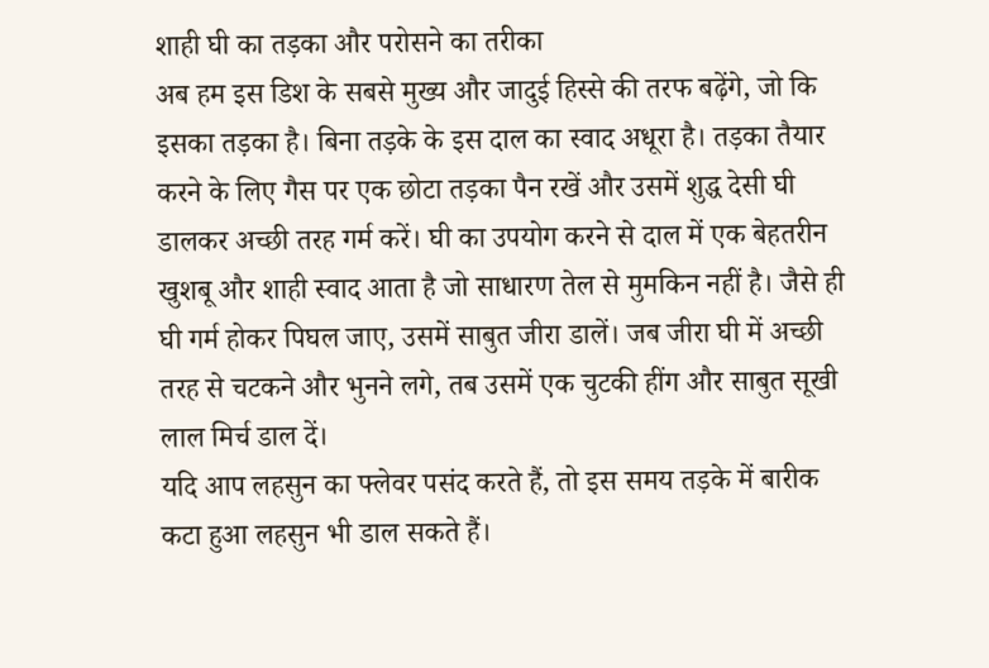शाही घी का तड़का और परोसने का तरीका
अब हम इस डिश के सबसे मुख्य और जादुई हिस्से की तरफ बढ़ेंगे, जो कि इसका तड़का है। बिना तड़के के इस दाल का स्वाद अधूरा है। तड़का तैयार करने के लिए गैस पर एक छोटा तड़का पैन रखें और उसमें शुद्ध देसी घी डालकर अच्छी तरह गर्म करें। घी का उपयोग करने से दाल में एक बेहतरीन खुशबू और शाही स्वाद आता है जो साधारण तेल से मुमकिन नहीं है। जैसे ही घी गर्म होकर पिघल जाए, उसमें साबुत जीरा डालें। जब जीरा घी में अच्छी तरह से चटकने और भुनने लगे, तब उसमें एक चुटकी हींग और साबुत सूखी लाल मिर्च डाल दें।
यदि आप लहसुन का फ्लेवर पसंद करते हैं, तो इस समय तड़के में बारीक कटा हुआ लहसुन भी डाल सकते हैं।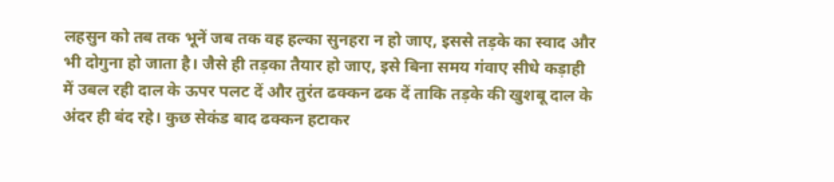लहसुन को तब तक भूनें जब तक वह हल्का सुनहरा न हो जाए, इससे तड़के का स्वाद और भी दोगुना हो जाता है। जैसे ही तड़का तैयार हो जाए, इसे बिना समय गंवाए सीधे कड़ाही में उबल रही दाल के ऊपर पलट दें और तुरंत ढक्कन ढक दें ताकि तड़के की खुशबू दाल के अंदर ही बंद रहे। कुछ सेकंड बाद ढक्कन हटाकर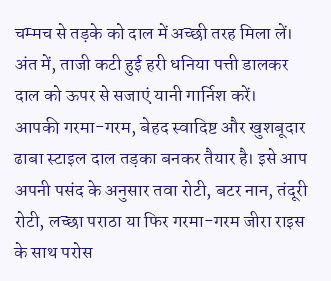चम्मच से तड़के को दाल में अच्छी तरह मिला लें। अंत में, ताजी कटी हुई हरी धनिया पत्ती डालकर दाल को ऊपर से सजाएं यानी गार्निश करें।
आपकी गरमा-गरम, बेहद स्वादिष्ट और खुशबूदार ढाबा स्टाइल दाल तड़का बनकर तैयार है। इसे आप अपनी पसंद के अनुसार तवा रोटी, बटर नान, तंदूरी रोटी, लच्छा पराठा या फिर गरमा-गरम जीरा राइस के साथ परोस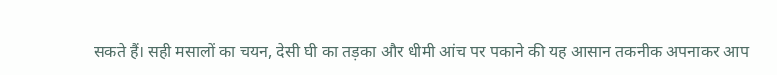सकते हैं। सही मसालों का चयन, देसी घी का तड़का और धीमी आंच पर पकाने की यह आसान तकनीक अपनाकर आप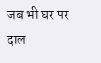जब भी घर पर दाल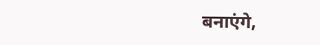बनाएंगे,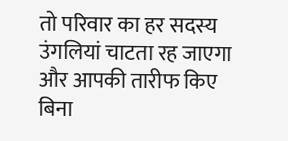तो परिवार का हर सदस्य उंगलियां चाटता रह जाएगा और आपकी तारीफ किए बिना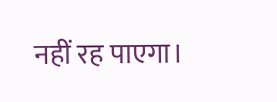नहीं रह पाएगा।